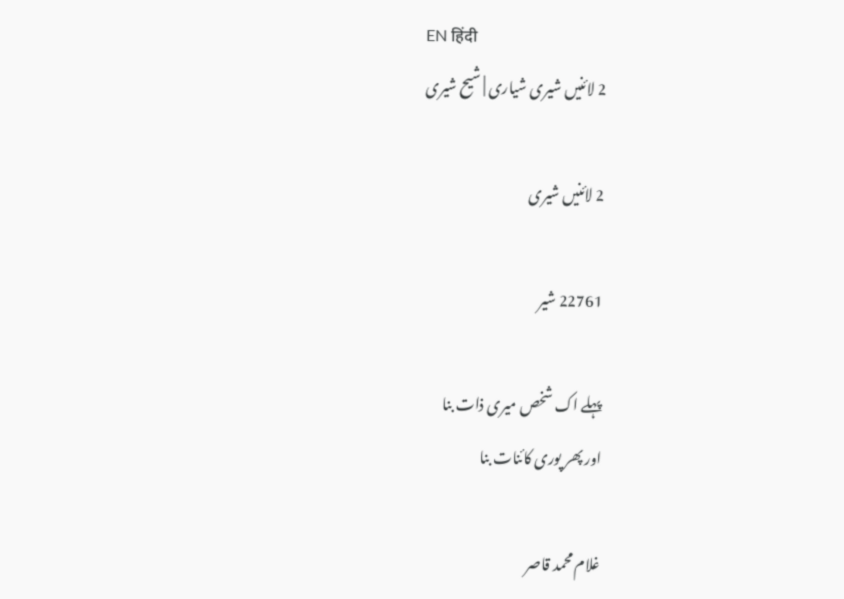EN हिंदी
2 لائنیں شیری شیاری | شیح شیری

2 لائنیں شیری

22761 شیر

پہلے اک شخص میری ذات بنا
اور پھر پوری کائنات بنا

غلام محمد قاصر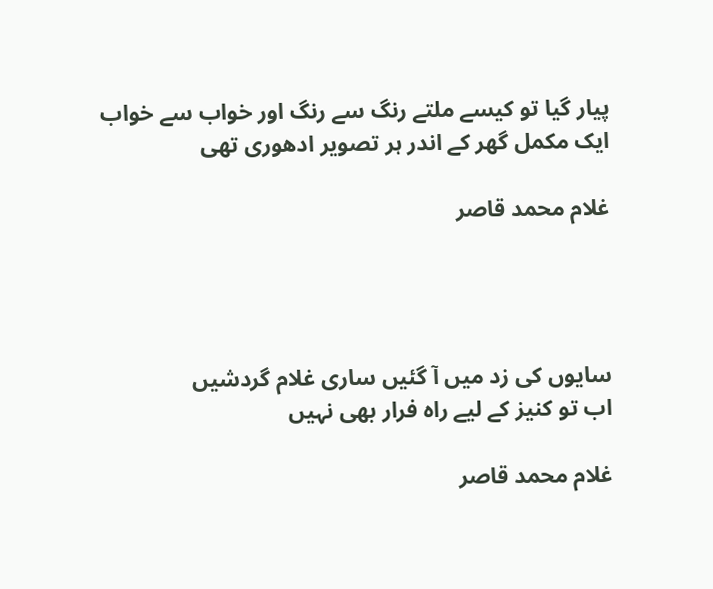پیار گیا تو کیسے ملتے رنگ سے رنگ اور خواب سے خواب
ایک مکمل گھر کے اندر ہر تصویر ادھوری تھی

غلام محمد قاصر




سایوں کی زد میں آ گئیں ساری غلام گردشیں
اب تو کنیز کے لیے راہ فرار بھی نہیں

غلام محمد قاصر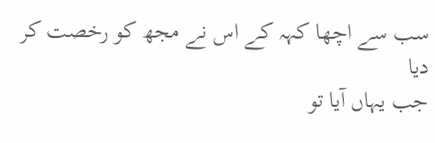سب سے اچھا کہہ کے اس نے مجھ کو رخصت کر دیا
جب یہاں آیا تو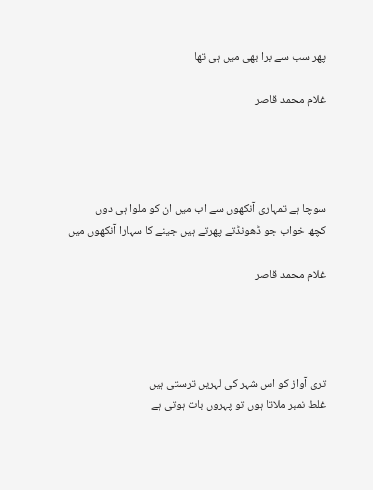پھر سب سے برا بھی میں ہی تھا

غلام محمد قاصر




سوچا ہے تمہاری آنکھوں سے اب میں ان کو ملوا ہی دوں
کچھ خواب جو ڈھونڈتے پھرتے ہیں جینے کا سہارا آنکھوں میں

غلام محمد قاصر




تری آواز کو اس شہر کی لہریں ترستی ہیں
غلط نمبر ملاتا ہوں تو پہروں بات ہوتی ہے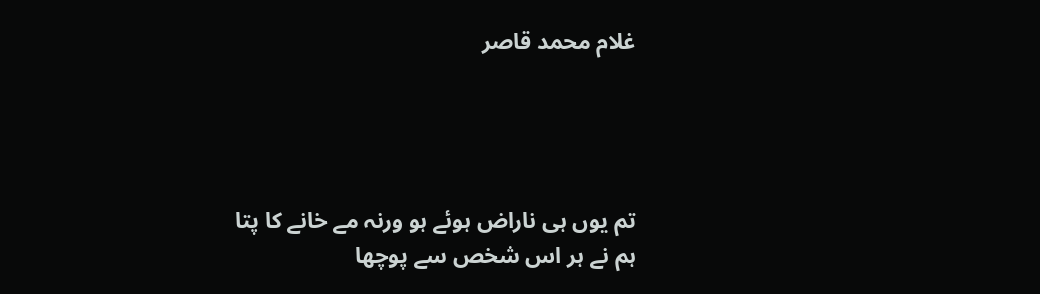غلام محمد قاصر




تم یوں ہی ناراض ہوئے ہو ورنہ مے خانے کا پتا
ہم نے ہر اس شخص سے پوچھا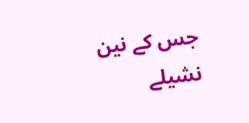جس کے نین نشیلے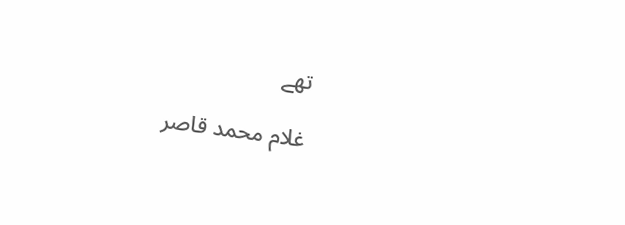تھے

غلام محمد قاصر